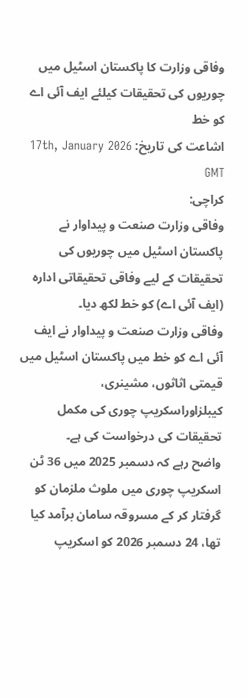وفاقی وزارت کا پاکستان اسٹیل میں چوریوں کی تحقیقات کیلئے ایف آئی اے کو خط
اشاعت کی تاریخ: 17th, January 2026 GMT
کراچی:
وفاقی وزارت صنعت و پیداوار نے پاکستان اسٹیل میں چوریوں کی تحقیقات کے لیے وفاقی تحقیقاتی ادارہ (ایف آئی اے) کو خط لکھ دیا۔
وفاقی وزارت صنعت و پیداوار نے ایف آئی اے کو خط میں پاکستان اسٹیل میں قیمتی اثاثوں، مشینری، کیبلزاوراسکریپ چوری کی مکمل تحقیقات کی درخواست کی ہے۔
واضح رہے کہ دسمبر 2025 میں 36 ٹن اسکریپ چوری میں ملوث ملزمان کو گرفتار کر کے مسروقہ سامان برآمد کیا تھا، 24 دسمبر 2026 کو اسکریپ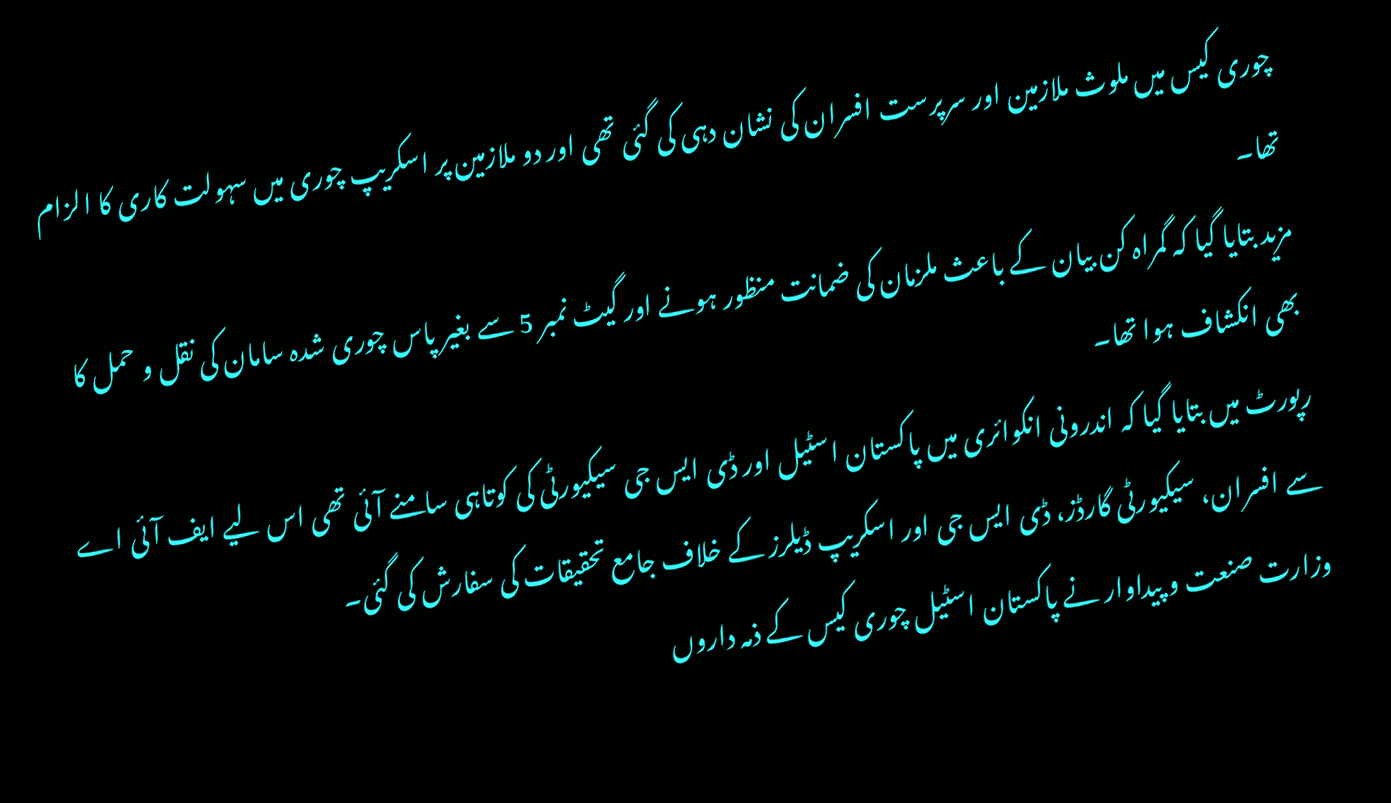چوری کیس میں ملوث ملازمین اور سرپرست افسران کی نشان دہی کی گئی تھی اور دو ملازمین پر اسکریپ چوری میں سہولت کاری کا الزام تھا۔
مزید بتایا گیا کہ گمراہ کن بیان کے باعث ملزمان کی ضمانت منظور ہونے اور گیٹ نمبر 5 سے بغیر پاس چوری شدہ سامان کی نقل و حمل کا بھی انکشاف ہوا تھا۔
رپورٹ میں بتایا گیا کہ اندرونی انکوائری میں پاکستان اسٹیل اور ڈی ایس جی سیکیورٹی کی کوتاہی سامنے آئی تھی اس لیے ایف آئی اے سے افسران، سیکیورٹی گارڈز، ڈی ایس جی اور اسکریپ ڈیلرز کے خلاف جامع تحقیقات کی سفارش کی گئی۔
وزارت صنعت و پیداوار نے پاکستان اسٹیل چوری کیس کے ذمہ داروں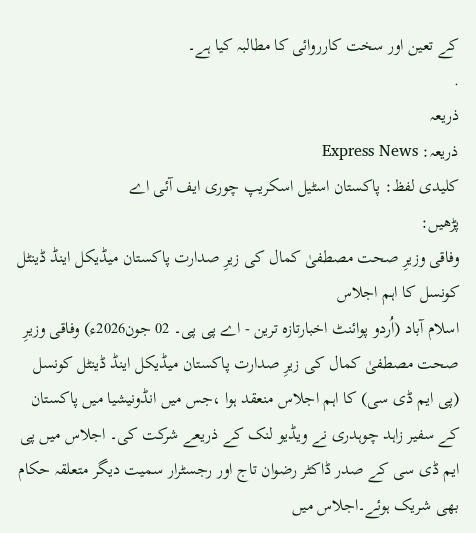کے تعین اور سخت کارروائی کا مطالبہ کیا ہے۔
.
ذریعہ
ذریعہ: Express News
کلیدی لفظ: پاکستان اسٹیل اسکریپ چوری ایف آئی اے
پڑھیں:
وفاقی وزیرِ صحت مصطفیٰ کمال کی زیرِ صدارت پاکستان میڈیکل اینڈ ڈینٹل کونسل کا اہم اجلاس
اسلام آباد (اُردو پوائنٹ اخبارتازہ ترین - اے پی پی۔ 02 جون2026ء) وفاقی وزیرِ صحت مصطفیٰ کمال کی زیرِ صدارت پاکستان میڈیکل اینڈ ڈینٹل کونسل (پی ایم ڈی سی) کا اہم اجلاس منعقد ہوا ،جس میں انڈونیشیا میں پاکستان کے سفیر زاہد چوہدری نے ویڈیو لنک کے ذریعے شرکت کی۔ اجلاس میں پی ایم ڈی سی کے صدر ڈاکٹر رضوان تاج اور رجسٹرار سمیت دیگر متعلقہ حکام بھی شریک ہوئے۔اجلاس میں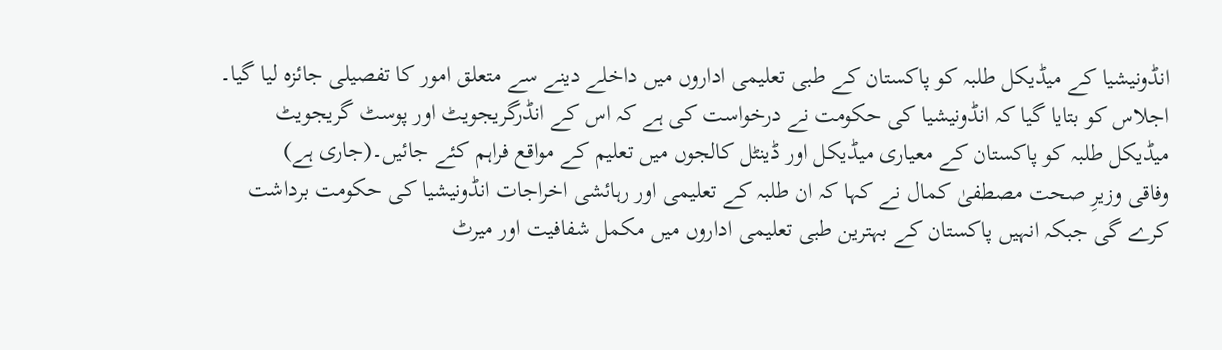انڈونیشیا کے میڈیکل طلبہ کو پاکستان کے طبی تعلیمی اداروں میں داخلے دینے سے متعلق امور کا تفصیلی جائزہ لیا گیا۔ اجلاس کو بتایا گیا کہ انڈونیشیا کی حکومت نے درخواست کی ہے کہ اس کے انڈرگریجویٹ اور پوسٹ گریجویٹ میڈیکل طلبہ کو پاکستان کے معیاری میڈیکل اور ڈینٹل کالجوں میں تعلیم کے مواقع فراہم کئے جائیں۔(جاری ہے)
وفاقی وزیرِ صحت مصطفیٰ کمال نے کہا کہ ان طلبہ کے تعلیمی اور رہائشی اخراجات انڈونیشیا کی حکومت برداشت کرے گی جبکہ انہیں پاکستان کے بہترین طبی تعلیمی اداروں میں مکمل شفافیت اور میرٹ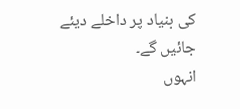کی بنیاد پر داخلے دیئے جائیں گے۔
انہوں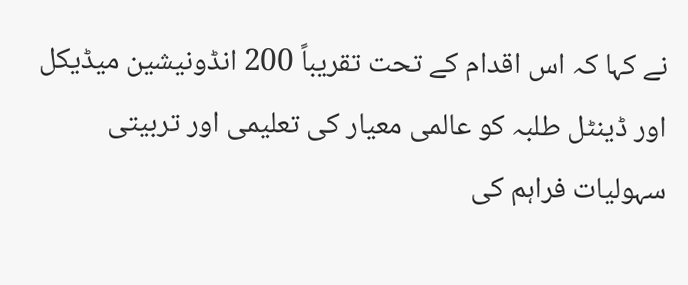نے کہا کہ اس اقدام کے تحت تقریباً 200 انڈونیشین میڈیکل اور ڈینٹل طلبہ کو عالمی معیار کی تعلیمی اور تربیتی سہولیات فراہم کی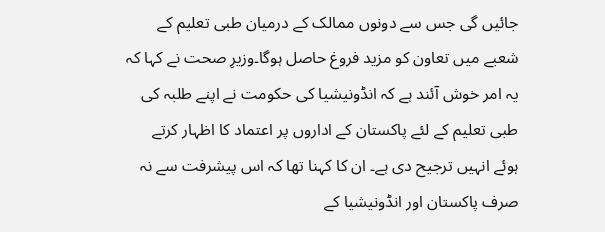جائیں گی جس سے دونوں ممالک کے درمیان طبی تعلیم کے شعبے میں تعاون کو مزید فروغ حاصل ہوگا۔وزیرِ صحت نے کہا کہ یہ امر خوش آئند ہے کہ انڈونیشیا کی حکومت نے اپنے طلبہ کی طبی تعلیم کے لئے پاکستان کے اداروں پر اعتماد کا اظہار کرتے ہوئے انہیں ترجیح دی ہے۔ ان کا کہنا تھا کہ اس پیشرفت سے نہ صرف پاکستان اور انڈونیشیا کے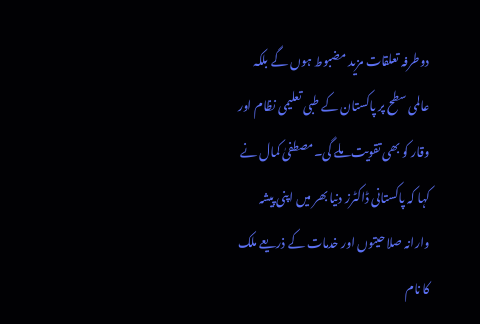دوطرفہ تعلقات مزید مضبوط ہوں گے بلکہ عالمی سطح پر پاکستان کے طبی تعلیمی نظام اور وقار کو بھی تقویت ملے گی۔مصطفیٰ کمال نے کہا کہ پاکستانی ڈاکٹرز دنیا بھر میں اپنی پیشہ وارانہ صلاحیتوں اور خدمات کے ذریعے ملک کا نام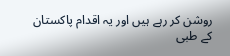روشن کر رہے ہیں اور یہ اقدام پاکستان کے طبی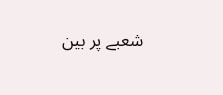شعبے پر بین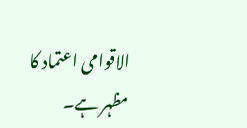الاقوامی اعتماد کا مظہر ہے۔